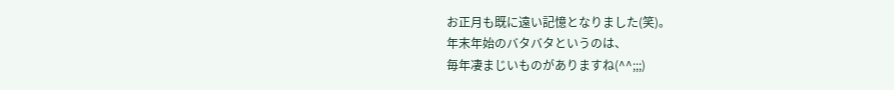お正月も既に遠い記憶となりました(笑)。
年末年始のバタバタというのは、
毎年凄まじいものがありますね(^^;;;)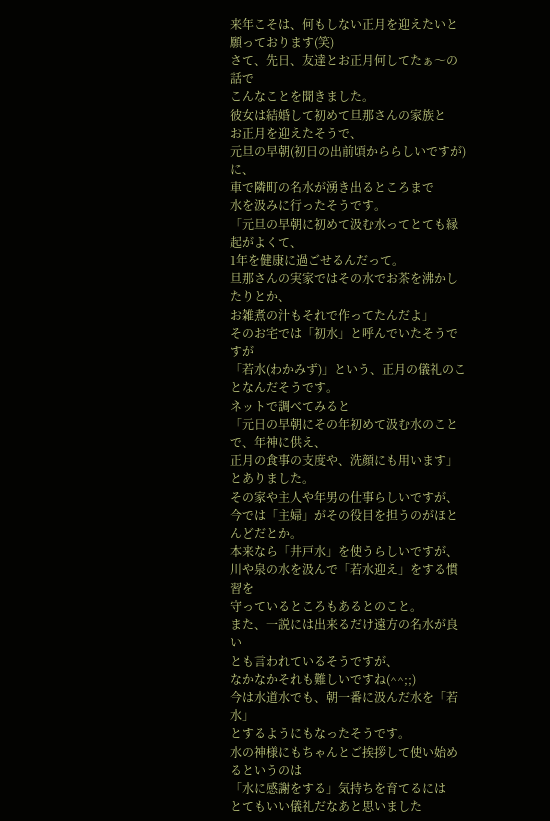来年こそは、何もしない正月を迎えたいと願っております(笑)
さて、先日、友達とお正月何してたぁ〜の話で
こんなことを聞きました。
彼女は結婚して初めて旦那さんの家族と
お正月を迎えたそうで、
元旦の早朝(初日の出前頃かららしいですが)に、
車で隣町の名水が湧き出るところまで
水を汲みに行ったそうです。
「元旦の早朝に初めて汲む水ってとても縁起がよくて、
1年を健康に過ごせるんだって。
旦那さんの実家ではその水でお茶を沸かしたりとか、
お雑煮の汁もそれで作ってたんだよ」
そのお宅では「初水」と呼んでいたそうですが
「若水(わかみず)」という、正月の儀礼のことなんだそうです。
ネットで調べてみると
「元日の早朝にその年初めて汲む水のことで、年神に供え、
正月の食事の支度や、洗顔にも用います」
とありました。
その家や主人や年男の仕事らしいですが、
今では「主婦」がその役目を担うのがほとんどだとか。
本来なら「井戸水」を使うらしいですが、
川や泉の水を汲んで「若水迎え」をする慣習を
守っているところもあるとのこと。
また、一説には出来るだけ遠方の名水が良い
とも言われているそうですが、
なかなかそれも難しいですね(^^;;)
今は水道水でも、朝一番に汲んだ水を「若水」
とするようにもなったそうです。
水の神様にもちゃんとご挨拶して使い始めるというのは
「水に感謝をする」気持ちを育てるには
とてもいい儀礼だなあと思いました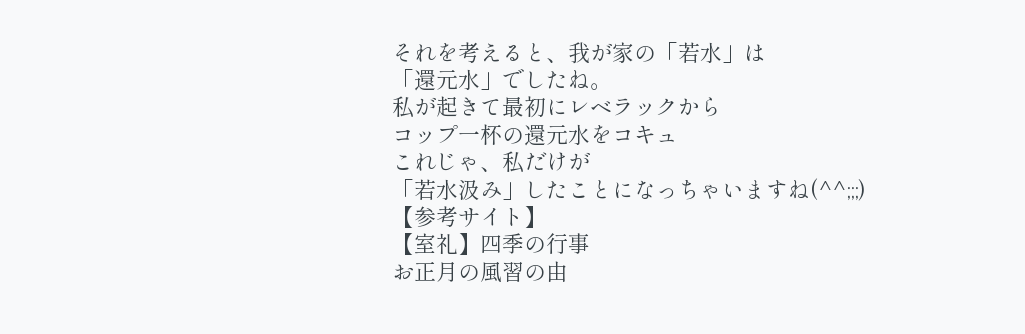それを考えると、我が家の「若水」は
「還元水」でしたね。
私が起きて最初にレベラックから
コップ一杯の還元水をコキュ
これじゃ、私だけが
「若水汲み」したことになっちゃいますね(^^;;;)
【参考サイト】
【室礼】四季の行事
お正月の風習の由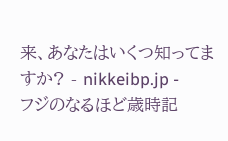来、あなたはいくつ知ってますか? - nikkeibp.jp -
フジのなるほど歳時記